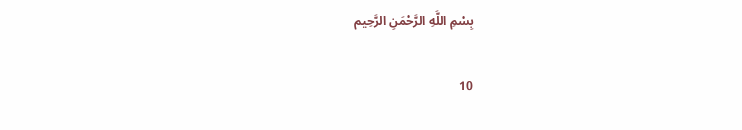بِسْمِ اللَّهِ الرَّحْمَنِ الرَّحِيم

10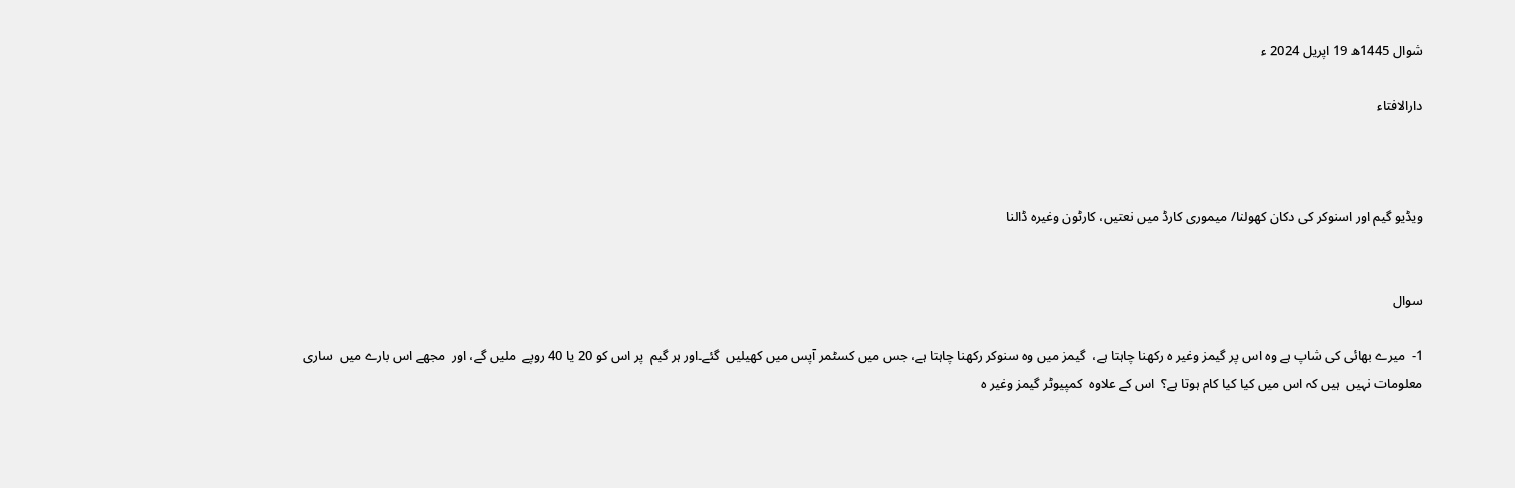شوال 1445ھ 19 اپریل 2024 ء

دارالافتاء



ویڈیو گیم اور اسنوکر کی دکان کھولنا/ میموری کارڈ میں نعتیں، کارٹون وغیرہ ڈالنا


سوال

1-  میرے بھائی کی شاپ ہے وہ اس پر گیمز وغیر ہ رکھنا چاہتا ہے،  گیمز میں وہ سنوکر رکھنا چاہتا ہے، جس میں کسٹمر آپس میں کھیلیں  گئے۔اور ہر گیم  پر اس کو 20 یا 40 روپے  ملیں گے، اور  مجھے اس بارے میں  ساری معلومات نہیں  ہیں کہ اس میں کیا کیا کام ہوتا ہے؟  اس کے علاوہ  کمپیوٹر گیمز وغیر ہ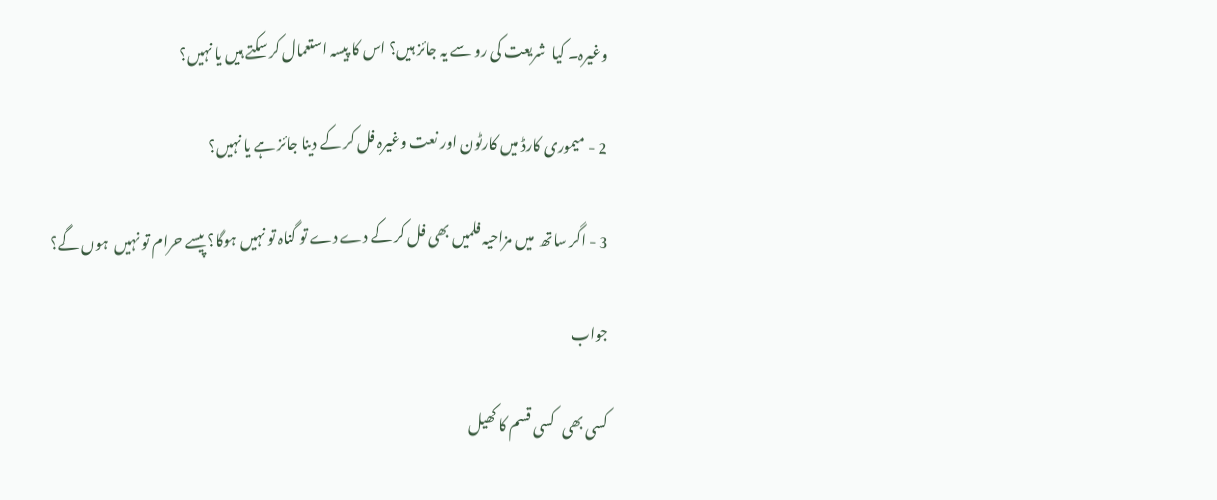وغیرہ۔ کیا  شریعت کی رو سے یہ جائز ہیں؟ اس کا پیسہ استعمال کر سکتے ہیں یا نہیں؟

2 - میموری کارڈ میں کارٹون اور نعت وغیرہ فل کر کے دینا جائز ہے یا نہیں؟

3 - اگر ساتھ  میں مزاحیہ فلمیں بھی فل کر کے دے دے تو گناہ تو نہیں ہوگا؟ پیسے حرام تو نہیں  ہوں گے؟

جواب

کسی بھی   کسی قسم کا کھیل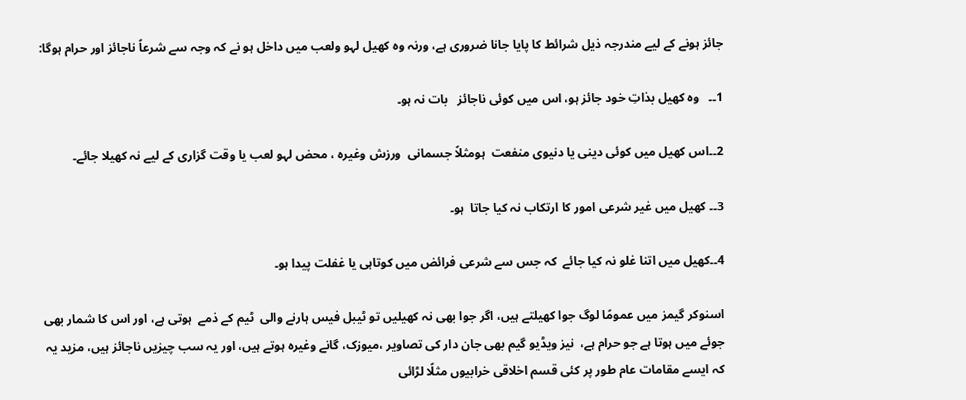جائز ہونے کے لیے مندرجہ ذیل شرائط کا پایا جانا ضروری ہے، ورنہ وہ کھیل لہو ولعب میں داخل ہو نے کہ وجہ سے شرعاً ناجائز اور حرام ہوگا:

1۔۔   وہ کھیل بذاتِ خود جائز ہو، اس میں کوئی ناجائز   بات نہ ہو۔

2۔۔اس کھیل میں کوئی دینی یا دنیوی منفعت  ہومثلاً جسمانی  ورزش وغیرہ ، محض لہو لعب یا وقت گزاری کے لیے نہ کھیلا جائے۔

3۔۔ کھیل میں غیر شرعی امور کا ارتکاب نہ کیا جاتا  ہو۔

4۔۔کھیل میں اتنا غلو نہ کیا جائے  کہ جس سے شرعی فرائض میں کوتاہی یا غفلت پیدا ہو۔

اسنوکر گیمز میں عمومًا لوگ جوا کھیلتے ہیں، اگر جوا بھی نہ کھیلیں تو ٹیبل فیس ہارنے والی  ٹیم کے ذمے  ہوتی ہے، اور اس کا شمار بھی جوئے میں ہوتا ہے جو حرام ہے،  نیز ویڈیو گیم بھی جان دار کی تصاویر ،میوزک، گانے وغیرہ ہوتے ہیں، اور یہ سب چیزیں ناجائز ہیں، مزید یہ کہ ایسے مقامات عام طور پر کئی قسم اخلاقی خرابیوں مثلًا لڑائی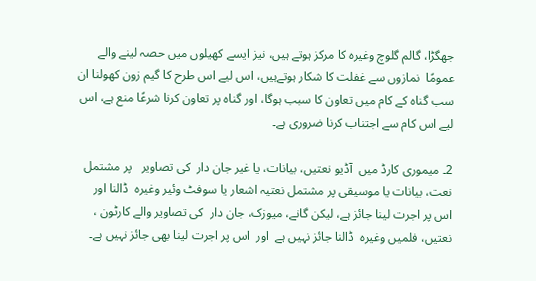جھگڑا، گالم گلوچ وغیرہ کا مرکز ہوتے ہیں، نیز ایسے کھیلوں میں حصہ لینے والے عمومًا  نمازوں سے غفلت کا شکار ہوتےہیں، اس لیے اس طرح کا گیم زون کھولنا ان سب گناہ کے کام میں تعاون کا سبب ہوگا، اور گناہ پر تعاون کرنا شرعًا منع ہے، اس لیے اس کام سے اجتناب کرنا ضروری ہے۔

2۔ میموری کارڈ میں  آڈیو نعتیں، بیانات، یا غیر جان دار  کی تصاویر   پر مشتمل نعت، بیانات یا موسیقی پر مشتمل نعتیہ اشعار یا سوفٹ وئیر وغیرہ  ڈالنا اور اس پر اجرت لینا جائز ہے، لیکن گانے، میوزک، جان دار  کی تصاویر والے کارٹون ، نعتیں، فلمیں وغیرہ  ڈالنا جائز نہیں ہے  اور  اس پر اجرت لینا بھی جائز نہیں ہے۔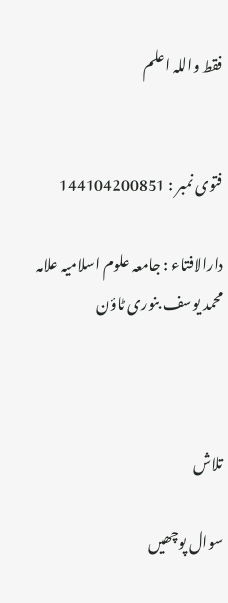فقط واللہ اعلم


فتوی نمبر : 144104200851

دارالافتاء : جامعہ علوم اسلامیہ علامہ محمد یوسف بنوری ٹاؤن



تلاش

سوال پوچھیں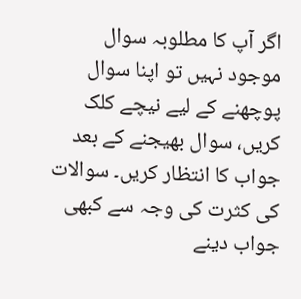اگر آپ کا مطلوبہ سوال موجود نہیں تو اپنا سوال پوچھنے کے لیے نیچے کلک کریں، سوال بھیجنے کے بعد جواب کا انتظار کریں۔ سوالات کی کثرت کی وجہ سے کبھی جواب دینے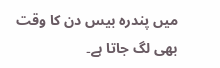میں پندرہ بیس دن کا وقت بھی لگ جاتا ہے۔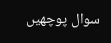سوال پوچھیں